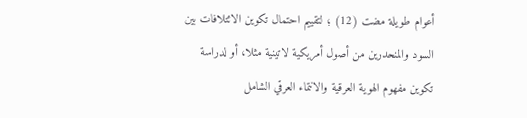أعوام طويلة مضت (12) ؛ لتقييم احتمال تكوين الائتلافات بين السود والمنحدرين من أصول أمريكية لاتينية مثلا، أو لدراسة تكوين مفهوم الهوية العرقية والانتماء العرقي الشامل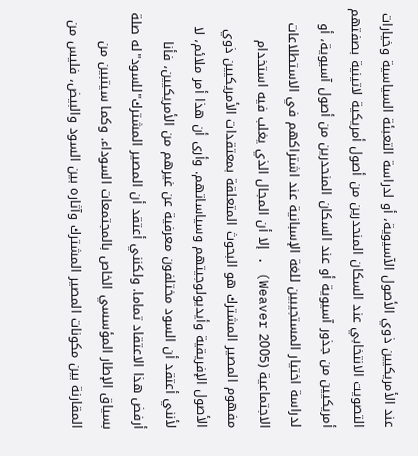عند الأمريكيين ذوي الأصول الآسيوية، أو لدراسة التعبئة السياسية وخيارات التصويت الانتخابي عند السكان المنحدرين من أصول أمريكية لاتينية بصفتهم أمريكيين من جذور آسيوية أو عند السكان المنحدرين من أصول آسيوية، أو لدراسة اختيار المستجيبين للغة الإسبانية عند اشتراكهم في الاستطلاعات الاجتماعية (2005 Weaver) . إلا أن المجال الذي يغلب فيه استخدام مفهوم المصير المشترك هو البحوث المتعلقة بمعتقدات الأمريكيين ذوي الأصول الإفريقية وأيديولوجيتهم وسياساتهم. وأرى أن هذا أمر ملائم، لا لأنني أعتقد أن السود مختلفون معرفية عن غيرهم من الأمريكيين، فأنا أرفض هذا الاعتقاد تماما. ولكنني أعتقد أن المصير المشترك"للسود"له صلة بسياق الإطار المؤسسي الخاص بالمجتمعات السوداء. وكما سيتبين من المقارنة بين مكونات المصير المشترك وآثاره بين السود والبيض، فليس من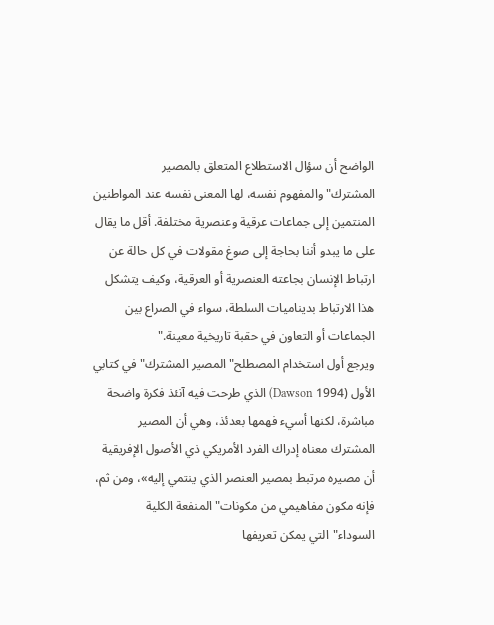الواضح أن سؤال الاستطلاع المتعلق بالمصير المشترك"والمفهوم نفسه، لها المعنى نفسه عند المواطنين المنتمين إلى جماعات عرقية وعنصرية مختلفة. أقل ما يقال على ما يبدو أننا بحاجة إلى صوغ مقولات في كل حالة عن ارتباط الإنسان بجاعته العنصرية أو العرقية، وكيف يتشكل هذا الارتباط بديناميات السلطة، سواء في الصراع بين الجماعات أو التعاون في حقبة تاريخية معينة."
ويرجع أول استخدام المصطلح"المصير المشترك"في كتابي الأول (1994 Dawson) الذي طرحت فيه آنئذ فكرة واضحة مباشرة، لكنها أسيء فهمها بعدئذ، وهي أن المصير المشترك معناه إدراك الفرد الأمريكي ذي الأصول الإفريقية أن مصيره مرتبط بمصير العنصر الذي ينتمي إليه»، ومن ثم، فإنه مكون مفاهيمي من مكونات"المنفعة الكلية السوداء"التي يمكن تعريفها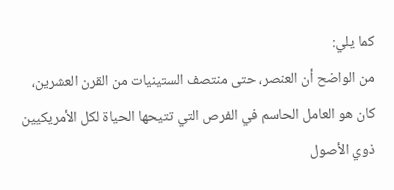كما يلي:
من الواضح أن العنصر، حتى منتصف الستينيات من القرن العشرين، كان هو العامل الحاسم في الفرص التي تتيحها الحياة لكل الأمريكيين ذوي الأصول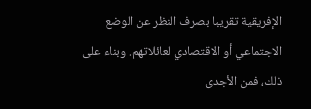الإفريقية تقريبا بصرف النظر عن الوضع الاجتماعي أو الاقتصادي لعائلاتهم. وبناء على ذلك، فمن الأجدى